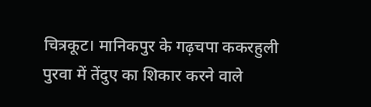चित्रकूट। मानिकपुर के गढ़चपा ककरहुली पुरवा में तेंदुए का शिकार करने वाले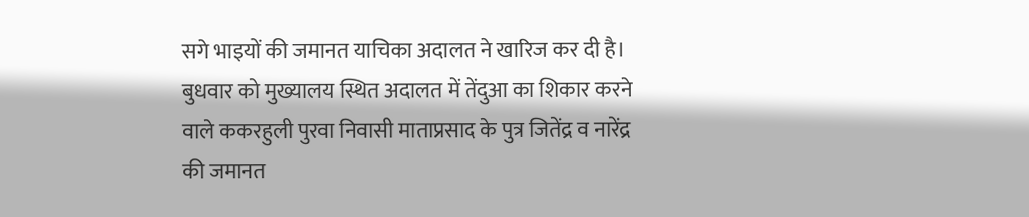सगे भाइयों की जमानत याचिका अदालत ने खारिज कर दी है।
बुधवार को मुख्यालय स्थित अदालत में तेंदुआ का शिकार करने वाले ककरहुली पुरवा निवासी माताप्रसाद के पुत्र जितेंद्र व नारेंद्र की जमानत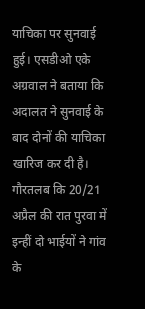याचिका पर सुनवाई हुई। एसडीओ एके अग्रवाल ने बताया कि अदालत ने सुनवाई के बाद दोनों की याचिका खारिज कर दी है। गौरतलब कि 20/21 अप्रैल की रात पुरवा में इन्हीं दो भाईयों ने गांव के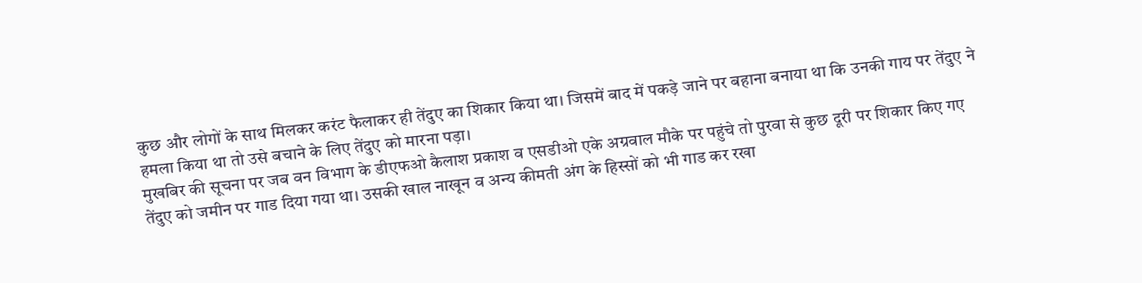कुछ और लोगों के साथ मिलकर करंट फैलाकर ही तेंदुए का शिकार किया था। जिसमें बाद में पकड़े जाने पर बहाना बनाया था कि उनकी गाय पर तेंदुए ने हमला किया था तो उसे बचाने के लिए तेंदुए को मारना पड़ा।
मुखबिर की सूचना पर जब वन विभाग के डीएफओ कैलाश प्रकाश व एसडीओ एके अग्रवाल मौके पर पहुंचे तो पुरवा से कुछ दूरी पर शिकार किए गए तेंदुए को जमीन पर गाड दिया गया था। उसकी खाल नाखून व अन्य कीमती अंग के हिस्सों को भी गाड कर रखा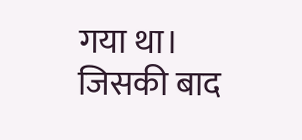गया था। जिसकी बाद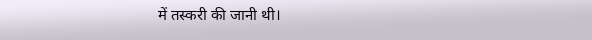में तस्करी की जानी थी।